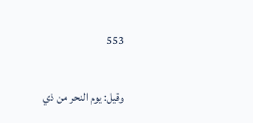553

وقيل: يوم النحر من ذي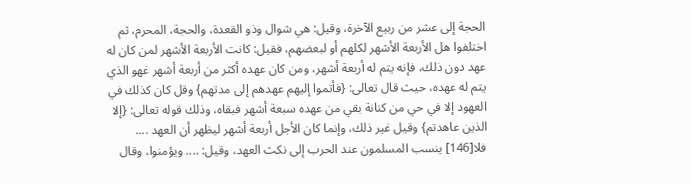الحجة إلى عشر من ربيع الآخرة، وقيل: هي شوال وذو القعدة، والحجة، المحرم، ثم اختلفوا هل الأربعة الأشهر لكلهم أو لبعضهم، فقيل: كانت الأربعة الأشهر لمن كان له عهد دون ذلك، فإنه يتم له أربعة أشهر، ومن كان عهده أكثر من أربعة أشهر غهو الذي يتم له عهده، حيث قال تعالى: {فأتموا إليهم عهدهم إلى مدتهم} وقل كان كذلك في العهود إلا في حي من كنانة بقي من عهده سبعة أشهر فبقاه، وذلك قوله تعالى: {إلا الذين عاهدتم} وقيل غير ذلك، وإنما كان الأجل أربعة أشهر ليظهر أن العهد .... فلا[146] ينسب المسلمون عند الحرب إلى نكث العهد، وقيل: .... ويؤمنوا، وقال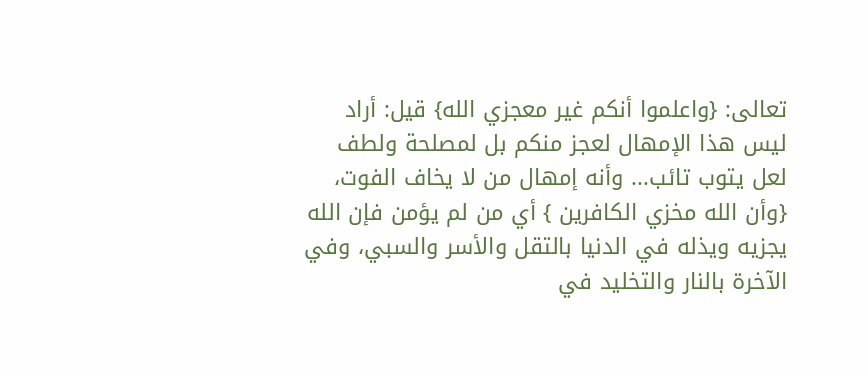تعالى: {واعلموا أنكم غير معجزي الله} قيل: أراد ليس هذا الإمهال لعجز منكم بل لمصلحة ولطف لعل يتوب تائب... وأنه إمهال من لا يخاف الفوت، {وأن الله مخزي الكافرين } أي من لم يؤمن فإن الله يجزيه ويذله في الدنيا بالتقل والأسر والسبي، وفي الآخرة بالنار والتخليد في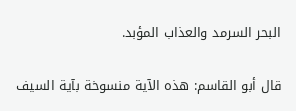البحر السرمد والعذاب المؤبد.

قال أبو القاسم: هذه الآية منسوخة بآية السيف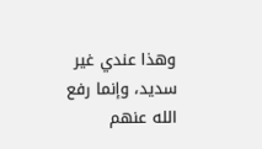وهذا عندي غير سديد، وإنما رفع الله عنهم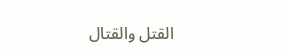القتل والقتال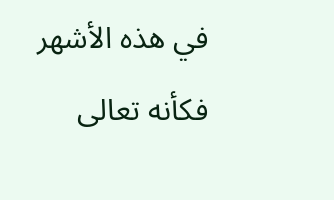في هذه الأشهر فكأنه تعالى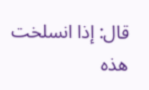قال: إذا انسلخت هذه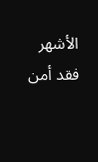الأشهر فقد أمن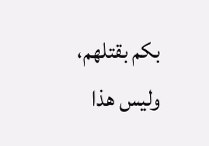بكم بقتلهم، وليس هذا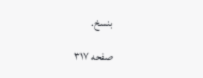بنسخ.

صفحه ۳۱۷